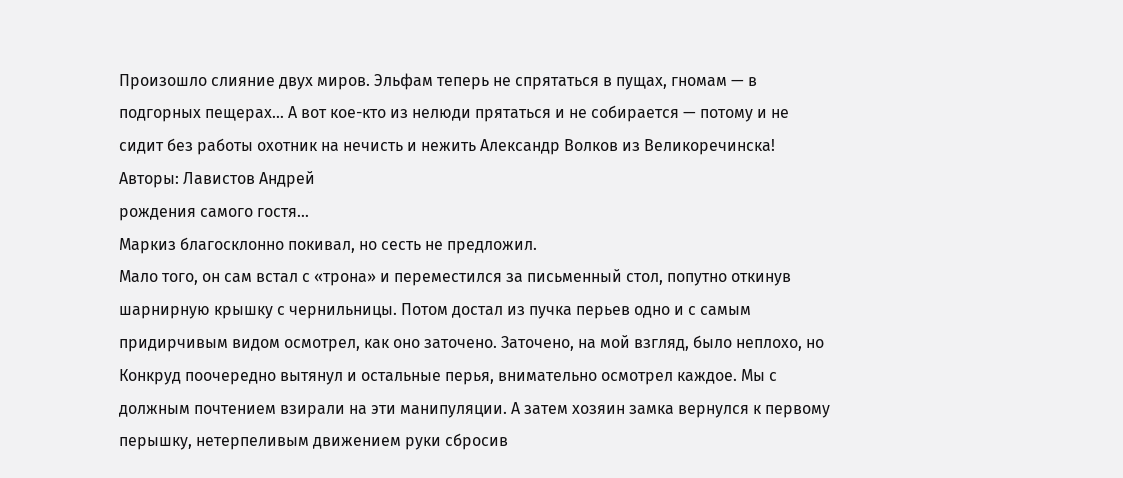Произошло слияние двух миров. Эльфам теперь не спрятаться в пущах, гномам — в подгорных пещерах… А вот кое-кто из нелюди прятаться и не собирается — потому и не сидит без работы охотник на нечисть и нежить Александр Волков из Великоречинска!
Авторы: Лавистов Андрей
рождения самого гостя…
Маркиз благосклонно покивал, но сесть не предложил.
Мало того, он сам встал с «трона» и переместился за письменный стол, попутно откинув шарнирную крышку с чернильницы. Потом достал из пучка перьев одно и с самым придирчивым видом осмотрел, как оно заточено. Заточено, на мой взгляд, было неплохо, но Конкруд поочередно вытянул и остальные перья, внимательно осмотрел каждое. Мы с должным почтением взирали на эти манипуляции. А затем хозяин замка вернулся к первому перышку, нетерпеливым движением руки сбросив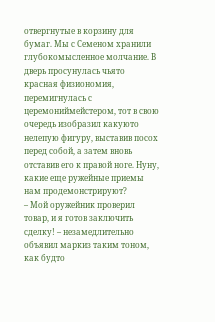отвергнутые в корзину для бумаг. Мы с Семеном хранили глубокомысленное молчание. В дверь просунулась чьято красная физиономия, перемигнулась с церемониймейстером, тот в свою очередь изобразил какуюто нелепую фигуру, выставив посох перед собой, а затем вновь отставив его к правой ноге. Нуну, какие еще ружейные приемы нам продемонстрируют?
– Мой оружейник проверил товар, и я готов заключить сделку! – незамедлительно объявил маркиз таким тоном, как будто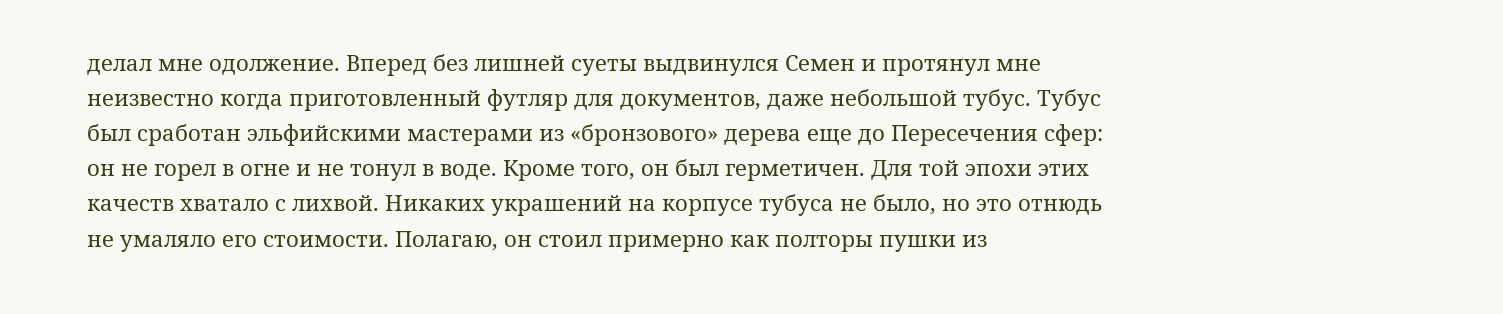делал мне одолжение. Вперед без лишней суеты выдвинулся Семен и протянул мне неизвестно когда приготовленный футляр для документов, даже небольшой тубус. Тубус был сработан эльфийскими мастерами из «бронзового» дерева еще до Пересечения сфер: он не горел в огне и не тонул в воде. Кроме того, он был герметичен. Для той эпохи этих качеств хватало с лихвой. Никаких украшений на корпусе тубуса не было, но это отнюдь не умаляло его стоимости. Полагаю, он стоил примерно как полторы пушки из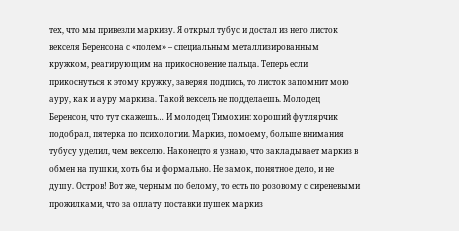тех, что мы привезли маркизу. Я открыл тубус и достал из него листок векселя Беренсона с «полем» – специальным металлизированным кружком, реагирующим на прикосновение пальца. Теперь если прикоснуться к этому кружку, заверяя подпись, то листок запомнит мою ауру, как и ауру маркиза. Такой вексель не подделаешь. Молодец Беренсон, что тут скажешь… И молодец Тимохин: хороший футлярчик подобрал, пятерка по психологии. Маркиз, помоему, больше внимания тубусу уделил, чем векселю. Наконецто я узнаю, что закладывает маркиз в обмен на пушки, хоть бы и формально. Не замок, понятное дело, и не душу. Остров! Вот же, черным по белому, то есть по розовому с сиреневыми прожилками, что за оплату поставки пушек маркиз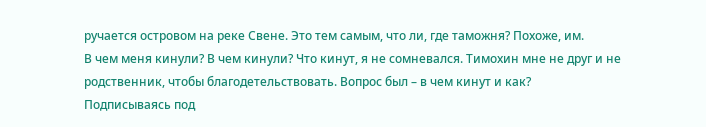ручается островом на реке Свене. Это тем самым, что ли, где таможня? Похоже, им.
В чем меня кинули? В чем кинули? Что кинут, я не сомневался. Тимохин мне не друг и не родственник, чтобы благодетельствовать. Вопрос был – в чем кинут и как?
Подписываясь под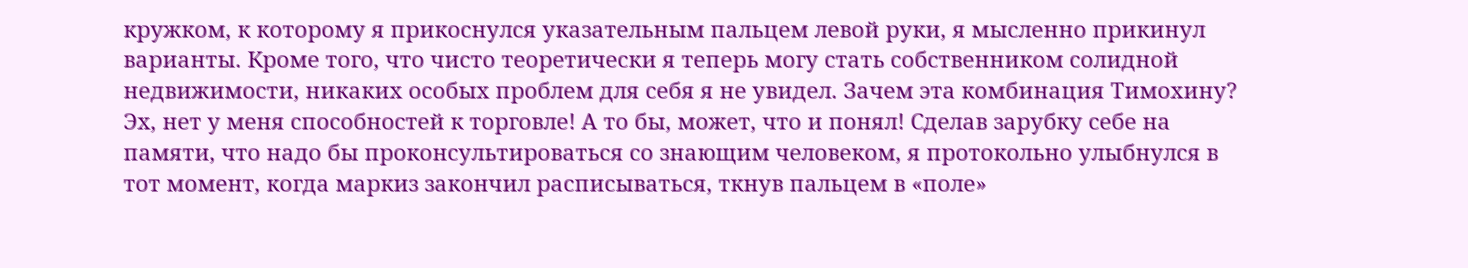кружком, к которому я прикоснулся указательным пальцем левой руки, я мысленно прикинул варианты. Кроме того, что чисто теоретически я теперь могу стать собственником солидной недвижимости, никаких особых проблем для себя я не увидел. Зачем эта комбинация Тимохину? Эх, нет у меня способностей к торговле! А то бы, может, что и понял! Сделав зарубку себе на памяти, что надо бы проконсультироваться со знающим человеком, я протокольно улыбнулся в тот момент, когда маркиз закончил расписываться, ткнув пальцем в «поле»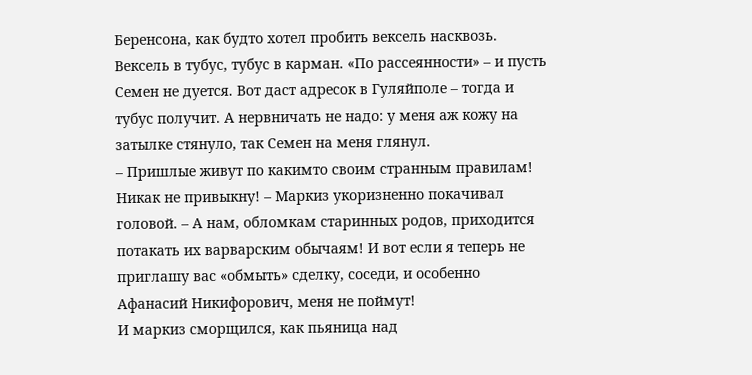Беренсона, как будто хотел пробить вексель насквозь.
Вексель в тубус, тубус в карман. «По рассеянности» – и пусть Семен не дуется. Вот даст адресок в Гуляйполе – тогда и тубус получит. А нервничать не надо: у меня аж кожу на затылке стянуло, так Семен на меня глянул.
– Пришлые живут по какимто своим странным правилам! Никак не привыкну! – Маркиз укоризненно покачивал головой. – А нам, обломкам старинных родов, приходится потакать их варварским обычаям! И вот если я теперь не приглашу вас «обмыть» сделку, соседи, и особенно Афанасий Никифорович, меня не поймут!
И маркиз сморщился, как пьяница над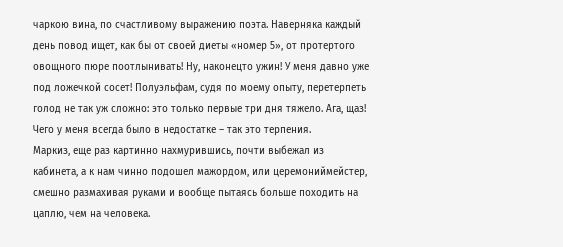чаркою вина, по счастливому выражению поэта. Наверняка каждый день повод ищет, как бы от своей диеты «номер 5», от протертого овощного пюре поотлынивать! Ну, наконецто ужин! У меня давно уже под ложечкой сосет! Полуэльфам, судя по моему опыту, перетерпеть голод не так уж сложно: это только первые три дня тяжело. Ага, щаз! Чего у меня всегда было в недостатке – так это терпения.
Маркиз, еще раз картинно нахмурившись, почти выбежал из кабинета, а к нам чинно подошел мажордом, или церемониймейстер, смешно размахивая руками и вообще пытаясь больше походить на цаплю, чем на человека.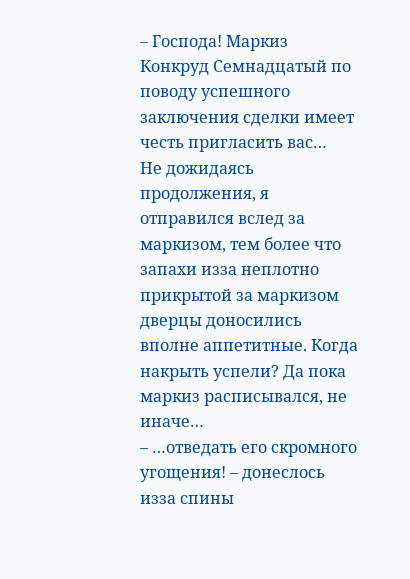– Господа! Маркиз Конкруд Семнадцатый по поводу успешного заключения сделки имеет честь пригласить вас…
Не дожидаясь продолжения, я отправился вслед за маркизом, тем более что запахи изза неплотно прикрытой за маркизом дверцы доносились вполне аппетитные. Когда накрыть успели? Да пока маркиз расписывался, не иначе…
– …отведать его скромного угощения! – донеслось изза спины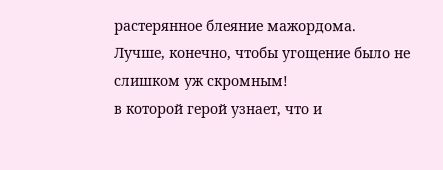растерянное блеяние мажордома.
Лучше, конечно, чтобы угощение было не слишком уж скромным!
в которой герой узнает, что и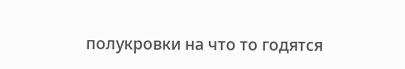полукровки на что то годятся